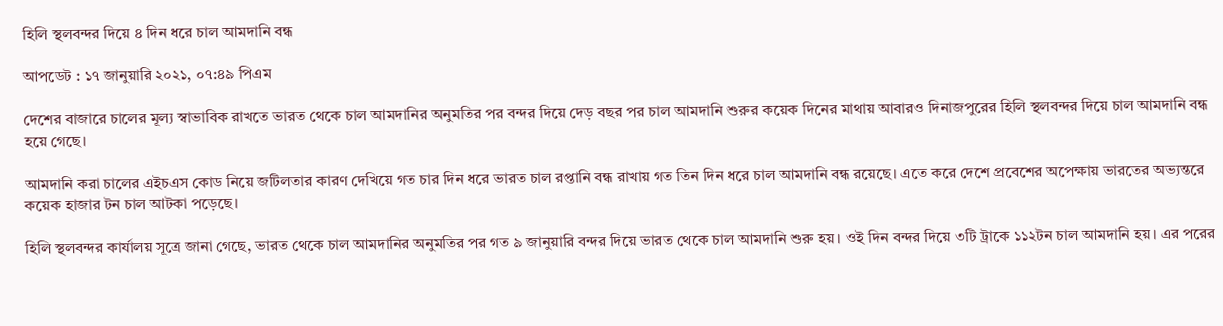হিলি স্থলবন্দর দিয়ে ৪ দিন ধরে চাল আমদানি বন্ধ

আপডেট : ১৭ জানুয়ারি ২০২১, ০৭:৪৯ পিএম

দেশের বাজারে চালের মূল্য স্বাভাবিক রাখতে ভারত থেকে চাল আমদানির অনুমতির পর বন্দর দিয়ে দেড় বছর পর চাল আমদানি শুরুর কয়েক দিনের মাথায় আবারও দিনাজপুরের হিলি স্থলবন্দর দিয়ে চাল আমদানি বন্ধ হয়ে গেছে।

আমদানি করা চালের এইচএস কোড নিয়ে জটিলতার কারণ দেখিয়ে গত চার দিন ধরে ভারত চাল রপ্তানি বন্ধ রাখায় গত তিন দিন ধরে চাল আমদানি বন্ধ রয়েছে। এতে করে দেশে প্রবেশের অপেক্ষায় ভারতের অভ্যন্তরে কয়েক হাজার টন চাল আটকা পড়েছে।

হিলি স্থলবন্দর কার্যালয় সূত্রে জানা গেছে, ভারত থেকে চাল আমদানির অনুমতির পর গত ৯ জানুয়ারি বন্দর দিয়ে ভারত থেকে চাল আমদানি শুরু হয়। ওই দিন বন্দর দিয়ে ৩টি ট্রাকে ১১২টন চাল আমদানি হয়। এর পরের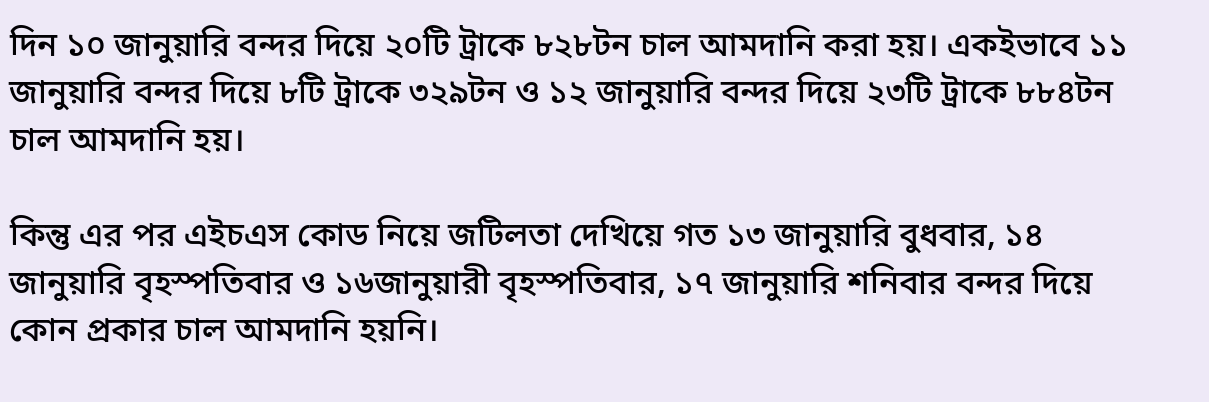দিন ১০ জানুয়ারি বন্দর দিয়ে ২০টি ট্রাকে ৮২৮টন চাল আমদানি করা হয়। একইভাবে ১১ জানুয়ারি বন্দর দিয়ে ৮টি ট্রাকে ৩২৯টন ও ১২ জানুয়ারি বন্দর দিয়ে ২৩টি ট্রাকে ৮৮৪টন চাল আমদানি হয়।

কিন্তু এর পর এইচএস কোড নিয়ে জটিলতা দেখিয়ে গত ১৩ জানুয়ারি বুধবার, ১৪ জানুয়ারি বৃহস্পতিবার ও ১৬জানুয়ারী বৃহস্পতিবার, ১৭ জানুয়ারি শনিবার বন্দর দিয়ে কোন প্রকার চাল আমদানি হয়নি।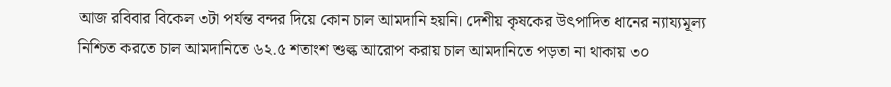আজ রবিবার বিকেল ৩টা পর্যন্ত বন্দর দিয়ে কোন চাল আমদানি হয়নি। দেশীয় কৃষকের উৎপাদিত ধানের ন্যায্যমূল্য নিশ্চিত করতে চাল আমদানিতে ৬২.৫ শতাংশ শুল্ক আরোপ করায় চাল আমদানিতে পড়তা না থাকায় ৩০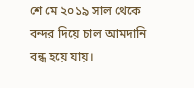শে মে ২০১৯ সাল থেকে বন্দর দিয়ে চাল আমদানি বন্ধ হয়ে যায়।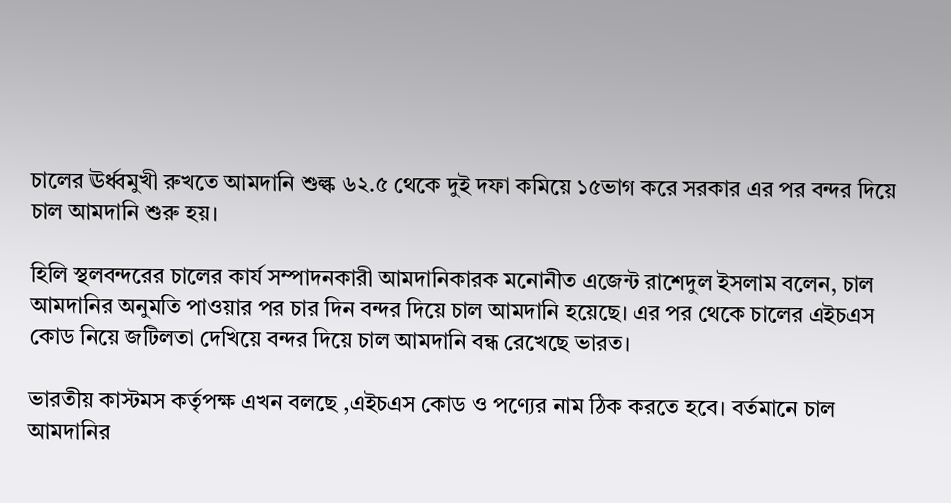চালের ঊর্ধ্বমুখী রুখতে আমদানি শুল্ক ৬২.৫ থেকে দুই দফা কমিয়ে ১৫ভাগ করে সরকার এর পর বন্দর দিয়ে চাল আমদানি শুরু হয়।

হিলি স্থলবন্দরের চালের কার্য সম্পাদনকারী আমদানিকারক মনোনীত এজেন্ট রাশেদুল ইসলাম বলেন, চাল আমদানির অনুমতি পাওয়ার পর চার দিন বন্দর দিয়ে চাল আমদানি হয়েছে। এর পর থেকে চালের এইচএস কোড নিয়ে জটিলতা দেখিয়ে বন্দর দিয়ে চাল আমদানি বন্ধ রেখেছে ভারত।

ভারতীয় কাস্টমস কর্তৃপক্ষ এখন বলছে ,এইচএস কোড ও পণ্যের নাম ঠিক করতে হবে। বর্তমানে চাল আমদানির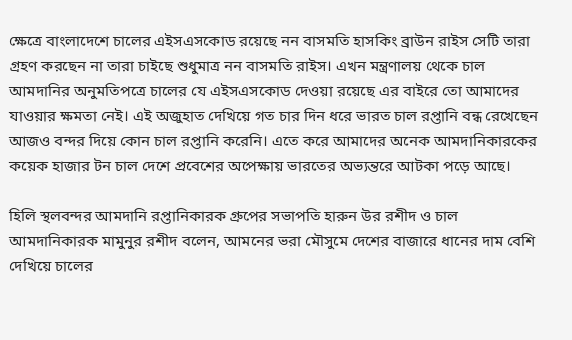ক্ষেত্রে বাংলাদেশে চালের এইসএসকোড রয়েছে নন বাসমতি হাসকিং ব্রাউন রাইস সেটি তারা গ্রহণ করছেন না তারা চাইছে শুধুমাত্র নন বাসমতি রাইস। এখন মন্ত্রণালয় থেকে চাল আমদানির অনুমতিপত্রে চালের যে এইসএসকোড দেওয়া রয়েছে এর বাইরে তো আমাদের যাওয়ার ক্ষমতা নেই। এই অজুহাত দেখিয়ে গত চার দিন ধরে ভারত চাল রপ্তানি বন্ধ রেখেছেন আজও বন্দর দিয়ে কোন চাল রপ্তানি করেনি। এতে করে আমাদের অনেক আমদানিকারকের কয়েক হাজার টন চাল দেশে প্রবেশের অপেক্ষায় ভারতের অভ্যন্তরে আটকা পড়ে আছে।

হিলি স্থলবন্দর আমদানি রপ্তানিকারক গ্রুপের সভাপতি হারুন উর রশীদ ও চাল আমদানিকারক মামুনুর রশীদ বলেন, আমনের ভরা মৌসুমে দেশের বাজারে ধানের দাম বেশি দেখিয়ে চালের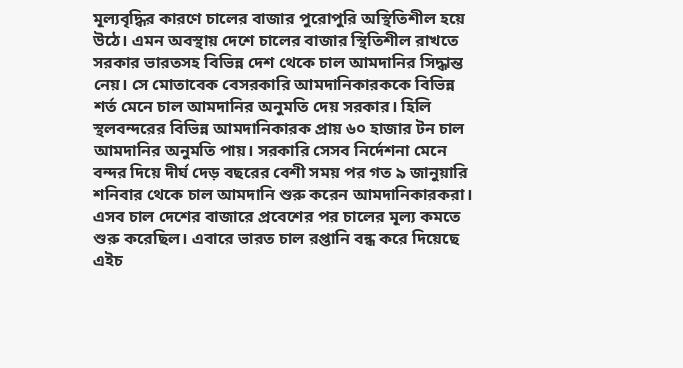মূল্যবৃদ্ধির কারণে চালের বাজার পুরোপুরি অস্থিতিশীল হয়ে উঠে। এমন অবস্থায় দেশে চালের বাজার স্থিতিশীল রাখতে সরকার ভারতসহ বিভিন্ন দেশ থেকে চাল আমদানির সিদ্ধান্ত নেয়। সে মোতাবেক বেসরকারি আমদানিকারককে বিভিন্ন শর্ত মেনে চাল আমদানির অনুমতি দেয় সরকার। হিলি স্থলবন্দরের বিভিন্ন আমদানিকারক প্রায় ৬০ হাজার টন চাল আমদানির অনুমতি পায়। সরকারি সেসব নির্দেশনা মেনে বন্দর দিয়ে দীর্ঘ দেড় বছরের বেশী সময় পর গত ৯ জানুয়ারি শনিবার থেকে চাল আমদানি শুরু করেন আমদানিকারকরা। এসব চাল দেশের বাজারে প্রবেশের পর চালের মূল্য কমতে শুরু করেছিল। এবারে ভারত চাল রপ্তানি বন্ধ করে দিয়েছে এইচ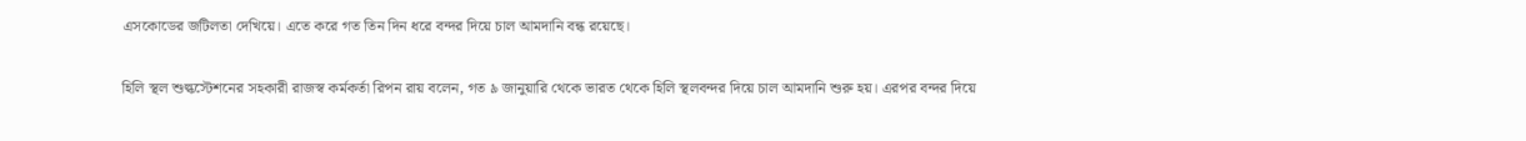এসকোডের জটিলতা দেখিয়ে। এতে করে গত তিন দিন ধরে বন্দর দিয়ে চাল আমদানি বন্ধ রয়েছে।

হিলি স্থল শুল্কস্টেশনের সহকারী রাজস্ব কর্মকর্তা রিপন রায় বলেন, গত ৯ জানুয়ারি থেকে ভারত থেকে হিলি স্থলবন্দর দিয়ে চাল আমদানি শুরু হয়। এরপর বন্দর দিয়ে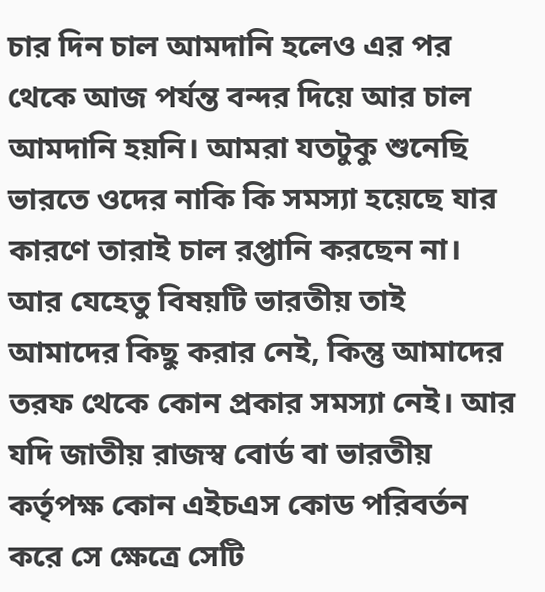চার দিন চাল আমদানি হলেও এর পর থেকে আজ পর্যন্ত বন্দর দিয়ে আর চাল আমদানি হয়নি। আমরা যতটুকু শুনেছি ভারতে ওদের নাকি কি সমস্যা হয়েছে যার কারণে তারাই চাল রপ্তানি করছেন না। আর যেহেতু বিষয়টি ভারতীয় তাই আমাদের কিছু করার নেই, কিন্তু আমাদের তরফ থেকে কোন প্রকার সমস্যা নেই। আর যদি জাতীয় রাজস্ব বোর্ড বা ভারতীয় কর্তৃপক্ষ কোন এইচএস কোড পরিবর্তন করে সে ক্ষেত্রে সেটি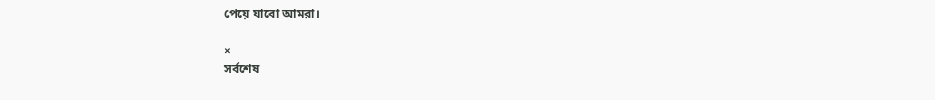পেয়ে যাবো আমরা।

×
সর্বশেষ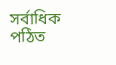সর্বাধিক পঠিত